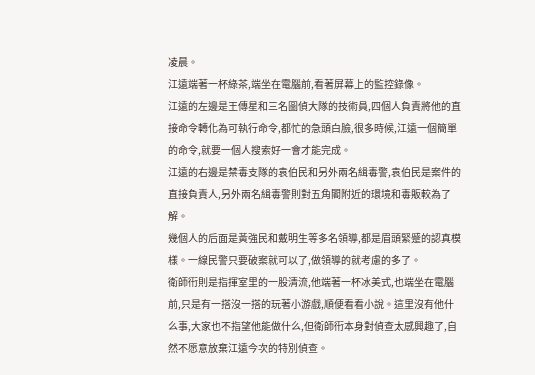凌晨。
江遠端著一杯綠茶,端坐在電腦前,看著屏幕上的監控錄像。
江遠的左邊是王傳星和三名圖偵大隊的技術員,四個人負責將他的直接命令轉化為可執行命令,都忙的急頭白臉,很多時候,江遠一個簡單的命令,就要一個人搜索好一會才能完成。
江遠的右邊是禁毒支隊的袁伯民和另外兩名緝毒警,袁伯民是案件的直接負責人,另外兩名緝毒警則對五角閣附近的環境和毒販較為了解。
幾個人的后面是黃強民和戴明生等多名領導,都是眉頭緊蹙的認真模樣。一線民警只要破案就可以了,做領導的就考慮的多了。
衛師衎則是指揮室里的一股清流,他端著一杯冰美式,也端坐在電腦前,只是有一搭沒一搭的玩著小游戲,順便看看小說。這里沒有他什么事,大家也不指望他能做什么,但衛師衎本身對偵查太感興趣了,自然不愿意放棄江遠今次的特別偵查。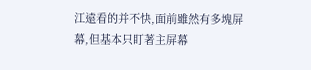江遠看的并不快,面前雖然有多塊屏幕,但基本只盯著主屏幕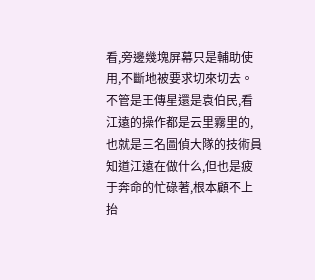看,旁邊幾塊屏幕只是輔助使用,不斷地被要求切來切去。
不管是王傳星還是袁伯民,看江遠的操作都是云里霧里的,也就是三名圖偵大隊的技術員知道江遠在做什么,但也是疲于奔命的忙碌著,根本顧不上抬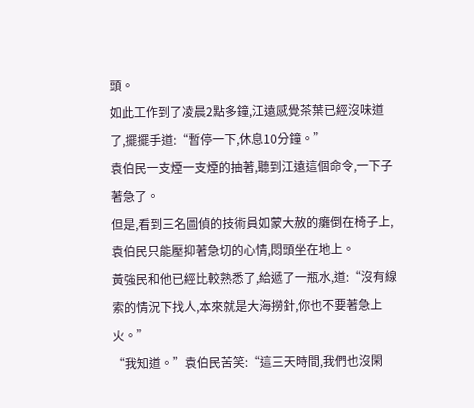頭。
如此工作到了凌晨2點多鐘,江遠感覺茶葉已經沒味道了,擺擺手道:“暫停一下,休息10分鐘。”
袁伯民一支煙一支煙的抽著,聽到江遠這個命令,一下子著急了。
但是,看到三名圖偵的技術員如蒙大赦的癱倒在椅子上,袁伯民只能壓抑著急切的心情,悶頭坐在地上。
黃強民和他已經比較熟悉了,給遞了一瓶水,道:“沒有線索的情況下找人,本來就是大海撈針,你也不要著急上火。”
“我知道。”袁伯民苦笑:“這三天時間,我們也沒閑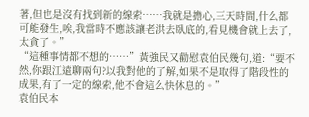著,但也是沒有找到新的線索……我就是擔心,三天時間,什么都可能發生,唉,我當時不應該讓老洪去臥底的,看見機會就上去了,太貪了。”
“這種事情都不想的……”黃強民又勸慰袁伯民幾句,道:“要不然,你跟江遠聊兩句?以我對他的了解,如果不是取得了階段性的成果,有了一定的線索,他不會這么快休息的。”
袁伯民本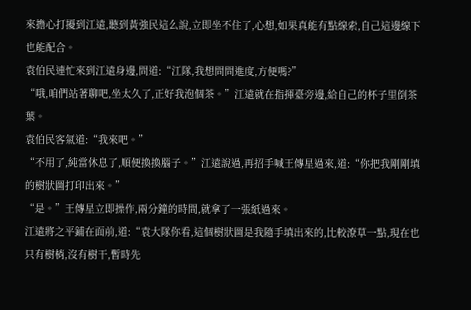來擔心打擾到江遠,聽到黃強民這么說,立即坐不住了,心想,如果真能有點線索,自己這邊線下也能配合。
袁伯民連忙來到江遠身邊,問道:“江隊,我想問問進度,方便嗎?”
“哦,咱們站著聊吧,坐太久了,正好我泡個茶。”江遠就在指揮臺旁邊,給自己的杯子里倒茶葉。
袁伯民客氣道:“我來吧。”
“不用了,純當休息了,順便換換腦子。”江遠說過,再招手喊王傳星過來,道:“你把我剛剛填的樹狀圖打印出來。”
“是。”王傳星立即操作,兩分鐘的時間,就拿了一張紙過來。
江遠將之平鋪在面前,道:“袁大隊你看,這個樹狀圖是我隨手填出來的,比較潦草一點,現在也只有樹梢,沒有樹干,暫時先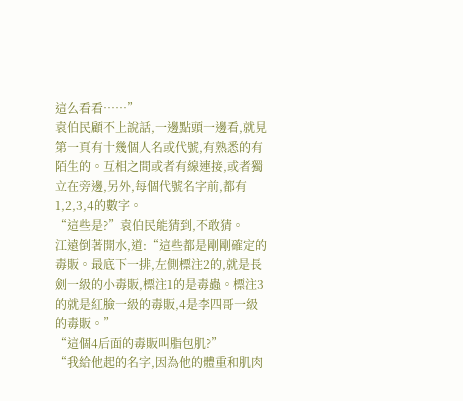這么看看……”
袁伯民顧不上說話,一邊點頭一邊看,就見第一頁有十幾個人名或代號,有熟悉的有陌生的。互相之間或者有線連接,或者獨立在旁邊,另外,每個代號名字前,都有1,2,3,4的數字。
“這些是?”袁伯民能猜到,不敢猜。
江遠倒著開水,道:“這些都是剛剛確定的毒販。最底下一排,左側標注2的,就是長劍一級的小毒販,標注1的是毒蟲。標注3的就是紅臉一級的毒販,4是李四哥一級的毒販。”
“這個4后面的毒販叫脂包肌?”
“我給他起的名字,因為他的體重和肌肉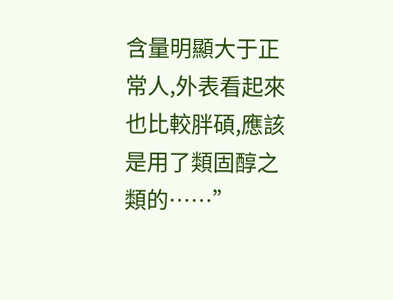含量明顯大于正常人,外表看起來也比較胖碩,應該是用了類固醇之類的……”